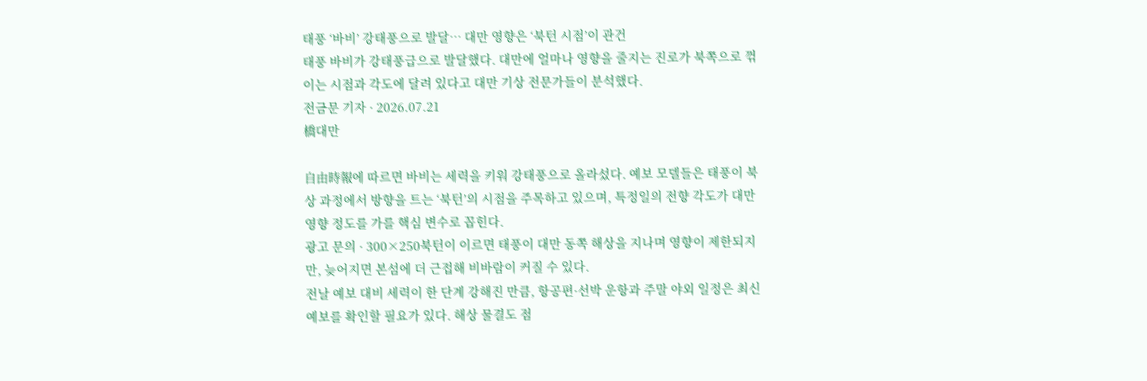태풍 ‘바비’ 강태풍으로 발달… 대만 영향은 ‘북턴 시점’이 관건
태풍 바비가 강태풍급으로 발달했다. 대만에 얼마나 영향을 줄지는 진로가 북쪽으로 꺾이는 시점과 각도에 달려 있다고 대만 기상 전문가들이 분석했다.
전금문 기자 · 2026.07.21
橋대만

自由時報에 따르면 바비는 세력을 키워 강태풍으로 올라섰다. 예보 모델들은 태풍이 북상 과정에서 방향을 트는 ‘북턴’의 시점을 주목하고 있으며, 특정일의 전향 각도가 대만 영향 정도를 가를 핵심 변수로 꼽힌다.
광고 문의 · 300×250북턴이 이르면 태풍이 대만 동쪽 해상을 지나며 영향이 제한되지만, 늦어지면 본섬에 더 근접해 비바람이 커질 수 있다.
전날 예보 대비 세력이 한 단계 강해진 만큼, 항공편·선박 운항과 주말 야외 일정은 최신 예보를 확인할 필요가 있다. 해상 물결도 점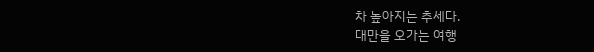차 높아지는 추세다.
대만을 오가는 여행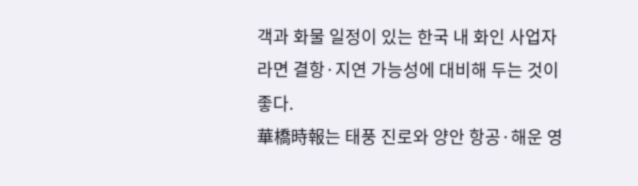객과 화물 일정이 있는 한국 내 화인 사업자라면 결항·지연 가능성에 대비해 두는 것이 좋다.
華橋時報는 태풍 진로와 양안 항공·해운 영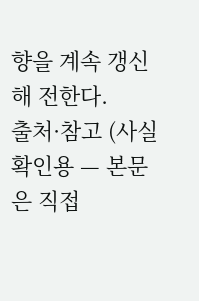향을 계속 갱신해 전한다.
출처·참고 (사실 확인용 — 본문은 직접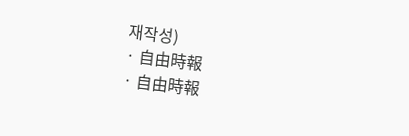재작성)
· 自由時報
· 自由時報